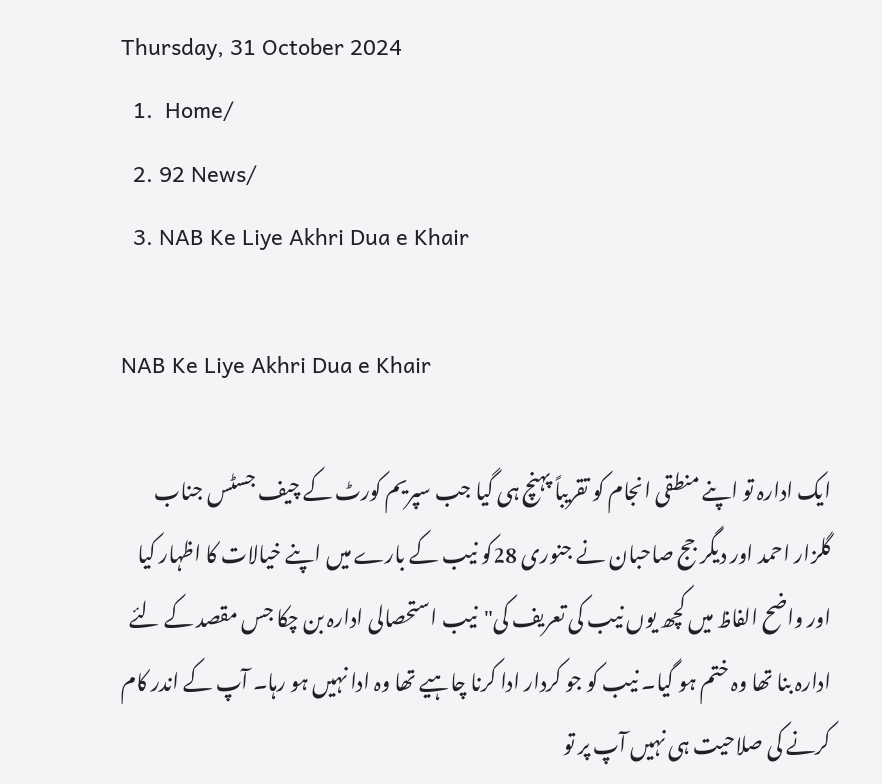Thursday, 31 October 2024
  1.  Home/
  2. 92 News/
  3. NAB Ke Liye Akhri Dua e Khair

NAB Ke Liye Akhri Dua e Khair

ایک ادارہ تو اپنے منطقی انجام کو تقریباً پہنچ ہی گیا جب سپریم کورٹ کے چیف جسٹس جناب گلزار احمد اور دیگر جج صاحبان نے جنوری 28کو نیب کے بارے میں اپنے خیالات کا اظہار کیا اور واضح الفاظ میں کچھ یوں نیب کی تعریف کی"نیب استحصالی ادارہ بن چکا جس مقصد کے لئے ادارہ بنا تھا وہ ختم ہو گیا۔ نیب کو جو کردار ادا کرنا چاہیے تھا وہ ادا نہیں ہو رہا۔ آپ کے اندر کام کرنے کی صلاحیت ہی نہیں آپ پر تو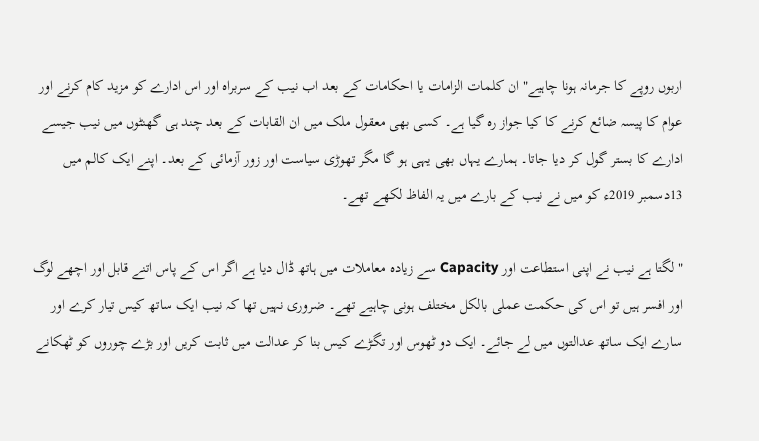اربوں روپے کا جرمانہ ہونا چاہیے" ان کلمات الزامات یا احکامات کے بعد اب نیب کے سربراہ اور اس ادارے کو مزید کام کرنے اور عوام کا پیسہ ضائع کرنے کا کیا جواز رہ گیا ہے۔ کسی بھی معقول ملک میں ان القابات کے بعد چند ہی گھنٹوں میں نیب جیسے ادارے کا بستر گول کر دیا جاتا۔ ہمارے یہاں بھی یہی ہو گا مگر تھوڑی سیاست اور زور آزمائی کے بعد۔ اپنے ایک کالم میں 13دسمبر 2019ء کو میں نے نیب کے بارے میں یہ الفاظ لکھے تھے۔

"لگتا ہے نیب نے اپنی استطاعت اور Capacity سے زیادہ معاملات میں ہاتھ ڈال دیا ہے اگر اس کے پاس اتنے قابل اور اچھے لوگ اور افسر ہیں تو اس کی حکمت عملی بالکل مختلف ہونی چاہیے تھے۔ ضروری نہیں تھا کہ نیب ایک ساتھ کیس تیار کرے اور سارے ایک ساتھ عدالتوں میں لے جائے۔ ایک دو ٹھوس اور تگڑے کیس بنا کر عدالت میں ثابت کریں اور بڑے چوروں کو ٹھکانے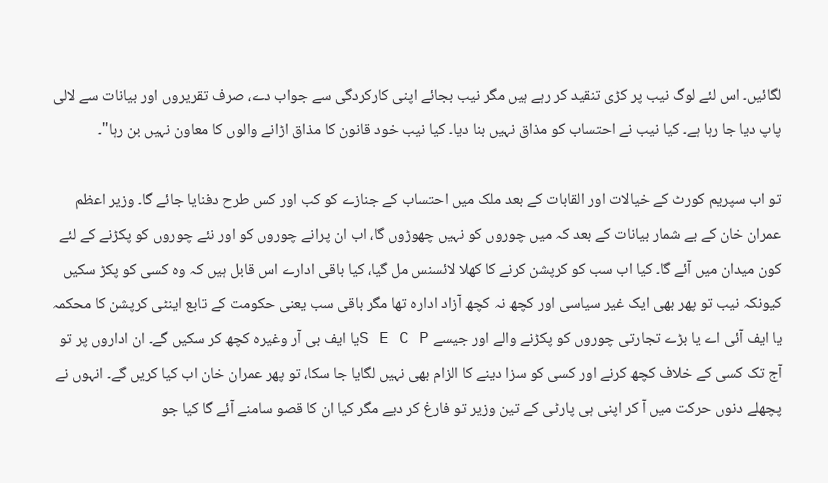لگائیں۔ اس لئے لوگ نیب پر کڑی تنقید کر رہے ہیں مگر نیب بجائے اپنی کارکردگی سے جواب دے، صرف تقریروں اور بیانات سے لالی پاپ دیا جا رہا ہے۔ کیا نیب نے احتساب کو مذاق نہیں بنا دیا۔ کیا نیب خود قانون کا مذاق اڑانے والوں کا معاون نہیں بن رہا"۔

تو اب سپریم کورٹ کے خیالات اور القابات کے بعد ملک میں احتساب کے جنازے کو کب اور کس طرح دفنایا جائے گا۔ وزیر اعظم عمران خان کے بے شمار بیانات کے بعد کہ میں چوروں کو نہیں چھوڑوں گا، اب ان پرانے چوروں کو اور نئے چوروں کو پکڑنے کے لئے کون میدان میں آئے گا۔ کیا اب سب کو کرپشن کرنے کا کھلا لائسنس مل گیا، کیا باقی ادارے اس قابل ہیں کہ وہ کسی کو پکڑ سکیں کیونکہ نیب تو پھر بھی ایک غیر سیاسی اور کچھ نہ کچھ آزاد ادارہ تھا مگر باقی سب یعنی حکومت کے تابع اینٹی کرپشن کا محکمہ یا ایف آئی اے یا بڑے تجارتی چوروں کو پکڑنے والے اور جیسے S E C Pیا ایف بی آر وغیرہ کچھ کر سکیں گے۔ ان اداروں پر تو آج تک کسی کے خلاف کچھ کرنے اور کسی کو سزا دینے کا الزام بھی نہیں لگایا جا سکا، تو پھر عمران خان اب کیا کریں گے۔ انہوں نے پچھلے دنوں حرکت میں آ کر اپنی ہی پارٹی کے تین وزیر تو فارغ کر دیے مگر کیا ان کا قصو سامنے آئے گا کیا جو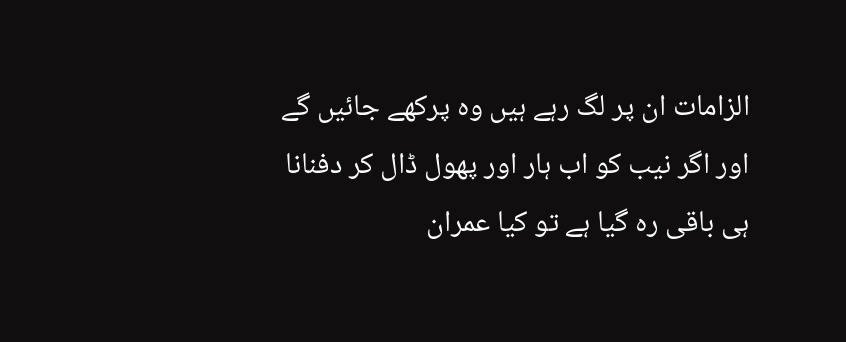الزامات ان پر لگ رہے ہیں وہ پرکھے جائیں گے اور اگر نیب کو اب ہار اور پھول ڈال کر دفنانا ہی باقی رہ گیا ہے تو کیا عمران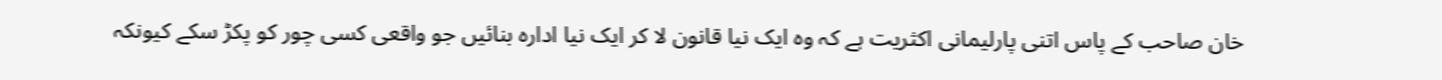خان صاحب کے پاس اتنی پارلیمانی اکثریت ہے کہ وہ ایک نیا قانون لا کر ایک نیا ادارہ بنائیں جو واقعی کسی چور کو پکڑ سکے کیونکہ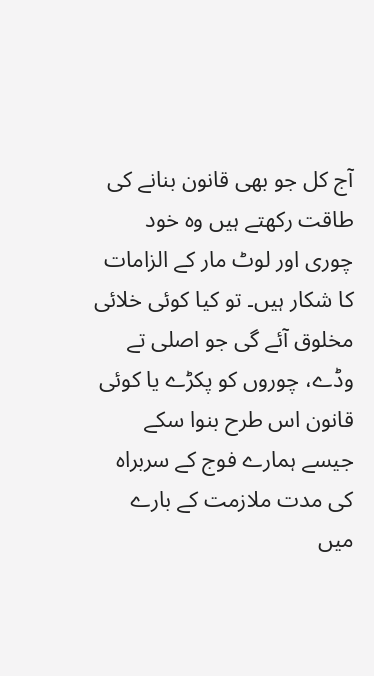آج کل جو بھی قانون بنانے کی طاقت رکھتے ہیں وہ خود چوری اور لوٹ مار کے الزامات کا شکار ہیں۔ تو کیا کوئی خلائی مخلوق آئے گی جو اصلی تے وڈے، چوروں کو پکڑے یا کوئی قانون اس طرح بنوا سکے جیسے ہمارے فوج کے سربراہ کی مدت ملازمت کے بارے میں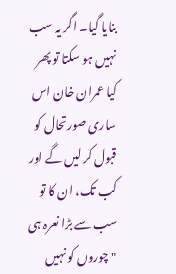بنایا گیا۔ اگر یہ سب نہیں ہو سکتا تو پھر کیا عمران خان اس ساری صورتحال کو قبول کر لیں گے اور کب تک، ان کا تو سب سے بڑا نعرہ ہی "چوروں کو نہیں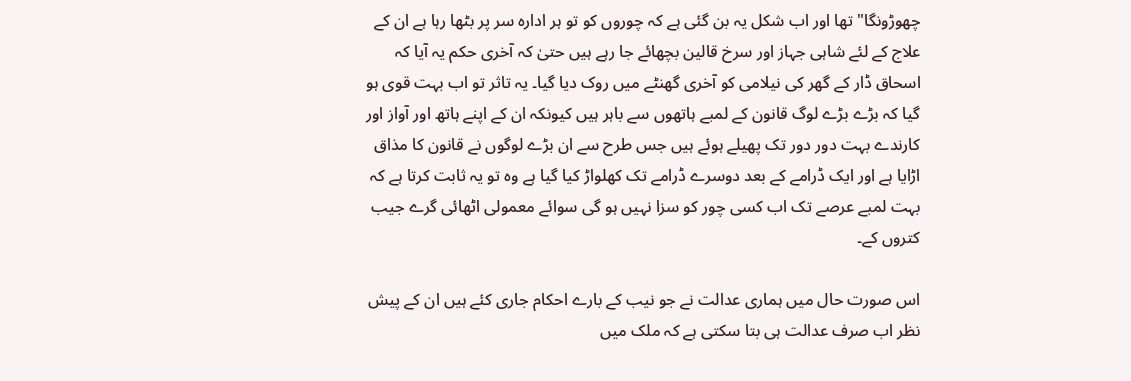چھوڑونگا" تھا اور اب شکل یہ بن گئی ہے کہ چوروں کو تو ہر ادارہ سر پر بٹھا رہا ہے ان کے علاج کے لئے شاہی جہاز اور سرخ قالین بچھائے جا رہے ہیں حتیٰ کہ آخری حکم یہ آیا کہ اسحاق ڈار کے گھر کی نیلامی کو آخری گھنٹے میں روک دیا گیا۔ یہ تاثر تو اب بہت قوی ہو گیا کہ بڑے بڑے لوگ قانون کے لمبے ہاتھوں سے باہر ہیں کیونکہ ان کے اپنے ہاتھ اور آواز اور کارندے بہت دور دور تک پھیلے ہوئے ہیں جس طرح سے ان بڑے لوگوں نے قانون کا مذاق اڑایا ہے اور ایک ڈرامے کے بعد دوسرے ڈرامے تک کھلواڑ کیا گیا ہے وہ تو یہ ثابت کرتا ہے کہ بہت لمبے عرصے تک اب کسی چور کو سزا نہیں ہو گی سوائے معمولی اٹھائی گرے جیب کتروں کے۔

اس صورت حال میں ہماری عدالت نے جو نیب کے بارے احکام جاری کئے ہیں ان کے پیش نظر اب صرف عدالت ہی بتا سکتی ہے کہ ملک میں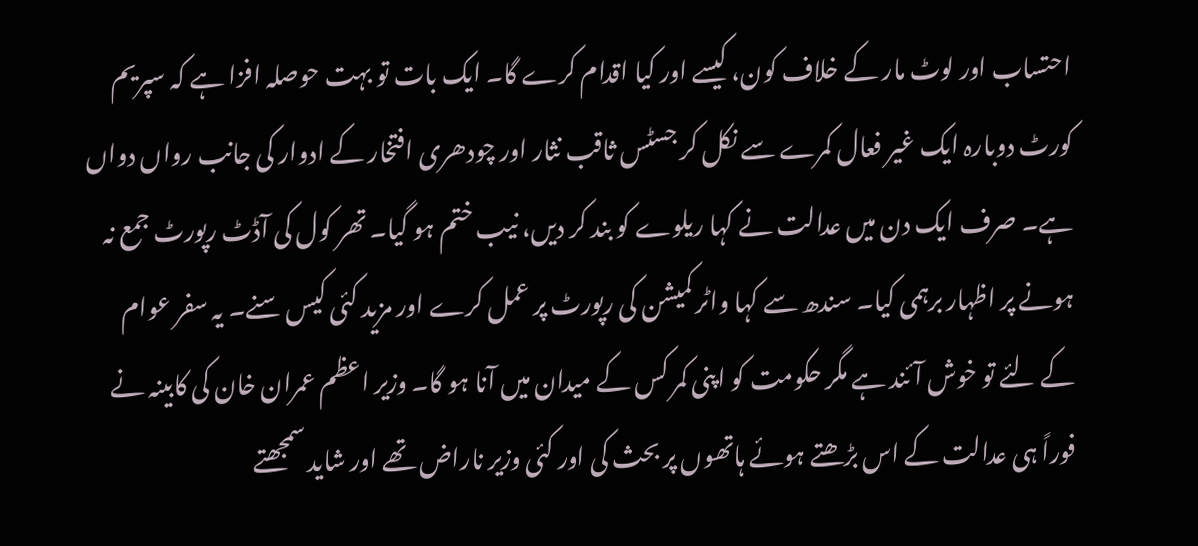احتساب اور لوٹ مار کے خلاف کون، کیسے اور کیا اقدام کرے گا۔ ایک بات تو بہت حوصلہ افزا ہے کہ سپریم کورٹ دوبارہ ایک غیر فعال کمرے سے نکل کر جسٹس ثاقب نثار اور چودھری افتخار کے ادوار کی جانب رواں دواں ہے۔ صرف ایک دن میں عدالت نے کہا ریلوے کو بند کر دیں، نیب ختم ہو گیا۔ تھر کول کی آڈٹ رپورٹ جمع نہ ہونے پر اظہار برہمی کیا۔ سندھ سے کہا واٹر کمیشن کی رپورٹ پر عمل کرے اور مزید کئی کیس سنے۔ یہ سفر عوام کے لئے تو خوش آئند ہے مگر حکومت کو اپنی کمر کس کے میدان میں آنا ہو گا۔ وزیر اعظم عمران خان کی کابینہ نے فوراً ہی عدالت کے اس بڑھتے ہوئے ہاتھوں پر بحث کی اور کئی وزیر ناراض تھے اور شاید سمجھتے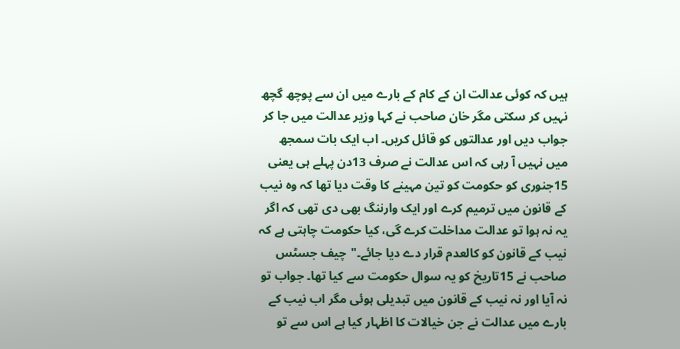ہیں کہ کوئی عدالت ان کے کام کے بارے میں ان سے پوچھ گچھ نہیں کر سکتی مگر خان صاحب نے کہا وزیر عدالت میں جا کر جواب دیں اور عدالتوں کو قائل کریں۔ اب ایک بات سمجھ میں نہیں آ رہی کہ اس عدالت نے صرف 13دن پہلے ہی یعنی 15جنوری کو حکومت کو تین مہینے کا وقت دیا تھا کہ وہ نیب کے قانون میں ترمیم کرے اور ایک وارننگ بھی دی تھی کہ اگر یہ نہ ہوا تو عدالت مداخلت کرے گی، کیا حکومت چاہتی ہے کہ نیب کے قانون کو کالعدم قرار دے دیا جائے۔"چیف جسٹس صاحب نے 15تاریخ کو یہ سوال حکومت سے کیا تھا۔ جواب تو نہ آیا اور نہ نیب کے قانون میں تبدیلی ہوئی مگر اب نیب کے بارے میں عدالت نے جن خیالات کا اظہار کیا ہے اس سے تو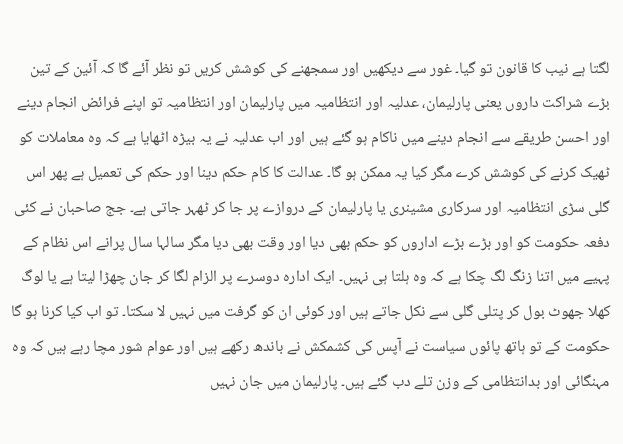لگتا ہے نیب کا قانون تو گیا۔ غور سے دیکھیں اور سمجھنے کی کوشش کریں تو نظر آئے گا کہ آئین کے تین بڑے شراکت داروں یعنی پارلیمان، عدلیہ اور انتظامیہ میں پارلیمان اور انتظامیہ تو اپنے فرائض انجام دینے اور احسن طریقے سے انجام دینے میں ناکام ہو گئے ہیں اور اب عدلیہ نے یہ بیڑہ اٹھایا ہے کہ وہ معاملات کو ٹھیک کرنے کی کوشش کرے مگر کیا یہ ممکن ہو گا۔ عدالت کا کام حکم دینا اور حکم کی تعمیل ہے پھر اس گلی سڑی انتظامیہ اور سرکاری مشینری یا پارلیمان کے دروازے پر جا کر ٹھہر جاتی ہے۔ جج صاحبان نے کئی دفعہ حکومت کو اور بڑے بڑے اداروں کو حکم بھی دیا اور وقت بھی دیا مگر سالہا سال پرانے اس نظام کے پہیے میں اتنا زنگ لگ چکا ہے کہ وہ ہلتا ہی نہیں۔ ایک ادارہ دوسرے پر الزام لگا کر جان چھڑا لیتا ہے یا لوگ کھلا جھوٹ بول کر پتلی گلی سے نکل جاتے ہیں اور کوئی ان کو گرفت میں نہیں لا سکتا۔ تو اب کیا کرنا ہو گا حکومت کے تو ہاتھ پائوں سیاست نے آپس کی کشمکش نے باندھ رکھے ہیں اور عوام شور مچا رہے ہیں کہ وہ مہنگائی اور بدانتظامی کے وزن تلے دب گئے ہیں۔ پارلیمان میں جان نہیں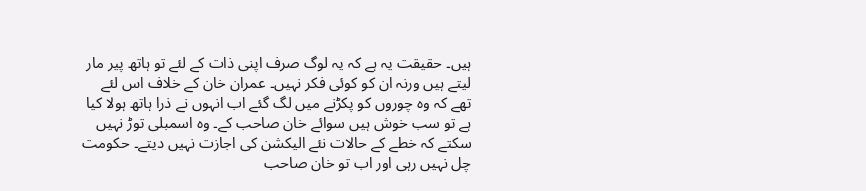ہیں۔ حقیقت یہ ہے کہ یہ لوگ صرف اپنی ذات کے لئے تو ہاتھ پیر مار لیتے ہیں ورنہ ان کو کوئی فکر نہیں۔ عمران خان کے خلاف اس لئے تھے کہ وہ چوروں کو پکڑنے میں لگ گئے اب انہوں نے ذرا ہاتھ ہولا کیا ہے تو سب خوش ہیں سوائے خان صاحب کے۔ وہ اسمبلی توڑ نہیں سکتے کہ خطے کے حالات نئے الیکشن کی اجازت نہیں دیتے۔ حکومت چل نہیں رہی اور اب تو خان صاحب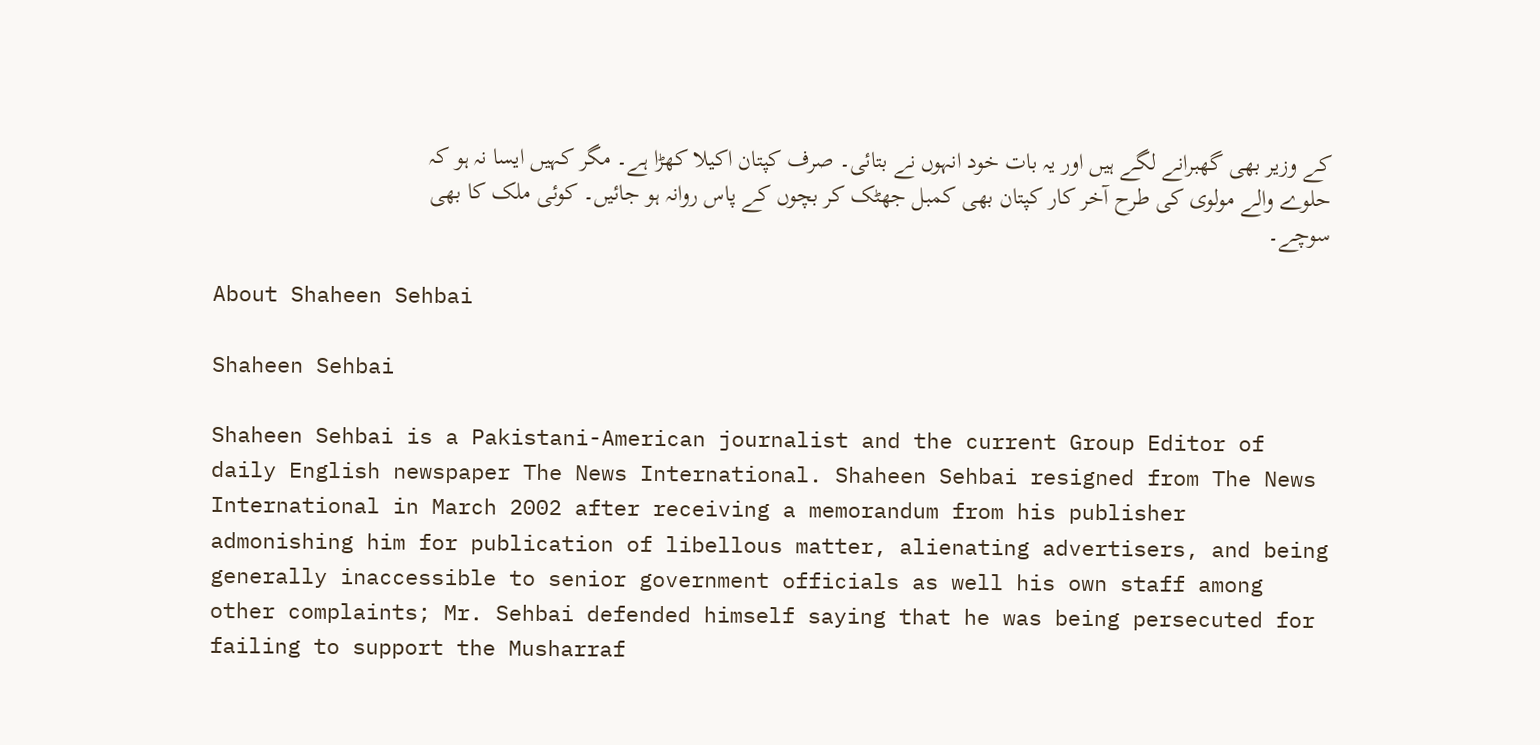کے وزیر بھی گھبرانے لگے ہیں اور یہ بات خود انہوں نے بتائی۔ صرف کپتان اکیلا کھڑا ہے۔ مگر کہیں ایسا نہ ہو کہ حلوے والے مولوی کی طرح آخر کار کپتان بھی کمبل جھٹک کر بچوں کے پاس روانہ ہو جائیں۔ کوئی ملک کا بھی سوچے۔

About Shaheen Sehbai

Shaheen Sehbai

Shaheen Sehbai is a Pakistani-American journalist and the current Group Editor of daily English newspaper The News International. Shaheen Sehbai resigned from The News International in March 2002 after receiving a memorandum from his publisher admonishing him for publication of libellous matter, alienating advertisers, and being generally inaccessible to senior government officials as well his own staff among other complaints; Mr. Sehbai defended himself saying that he was being persecuted for failing to support the Musharraf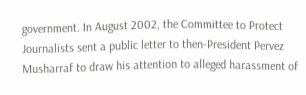government. In August 2002, the Committee to Protect Journalists sent a public letter to then-President Pervez Musharraf to draw his attention to alleged harassment of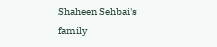Shaheen Sehbai's family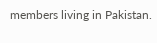members living in Pakistan.